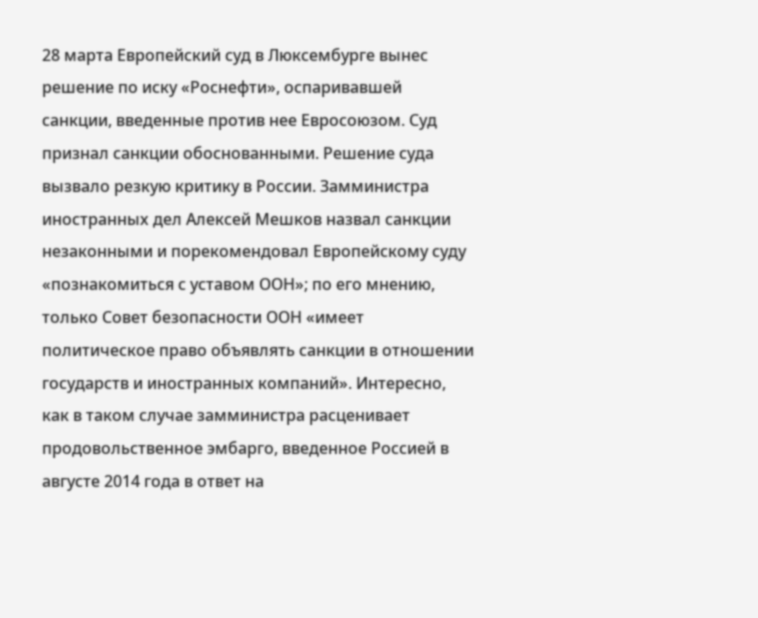28 марта Европейский суд в Люксембурге вынес решение по иску «Роснефти», оспаривавшей санкции, введенные против нее Евросоюзом. Суд признал санкции обоснованными. Решение суда вызвало резкую критику в России. Замминистра иностранных дел Алексей Мешков назвал санкции незаконными и порекомендовал Европейскому суду «познакомиться с уставом ООН»; по его мнению, только Совет безопасности ООН «имеет политическое право объявлять санкции в отношении государств и иностранных компаний». Интересно, как в таком случае замминистра расценивает продовольственное эмбарго, введенное Россией в августе 2014 года в ответ на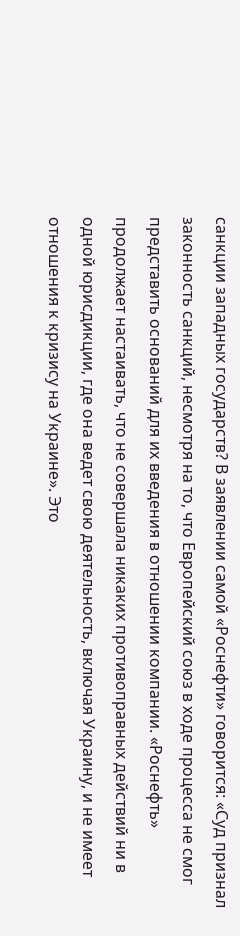санкции западных государств? В заявлении самой «Роснефти» говорится: «Суд признал законность санкций, несмотря на то, что Европейский союз в ходе процесса не смог представить оснований для их введения в отношении компании. «Роснефть» продолжает настаивать, что не совершала никаких противоправных действий ни в одной юрисдикции, где она ведет свою деятельность, включая Украину, и не имеет отношения к кризису на Украине». Это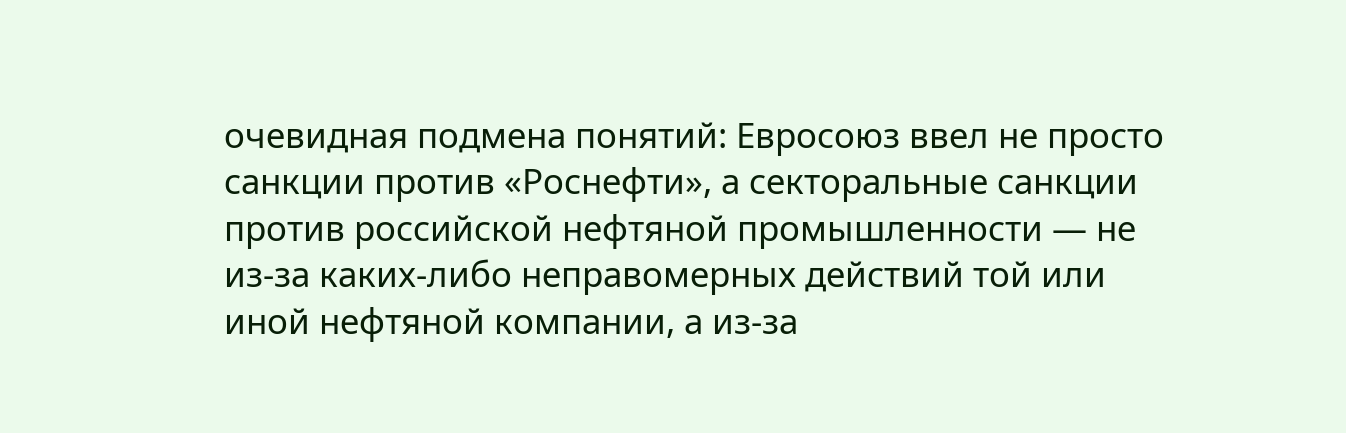очевидная подмена понятий: Евросоюз ввел не просто санкции против «Роснефти», а секторальные санкции против российской нефтяной промышленности — не из-за каких-либо неправомерных действий той или иной нефтяной компании, а из-за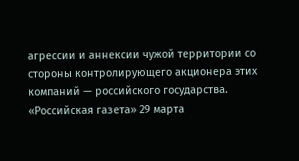агрессии и аннексии чужой территории со стороны контролирующего акционера этих компаний — российского государства. «Российская газета» 29 марта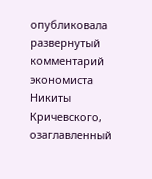опубликовала развернутый комментарий экономиста Никиты Кричевского, озаглавленный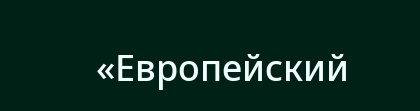«Европейский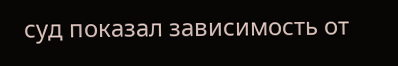суд показал зависимость от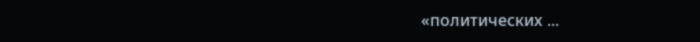«политических ...